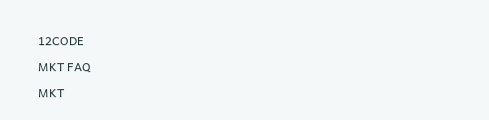12CODE

MKT FAQ

MKT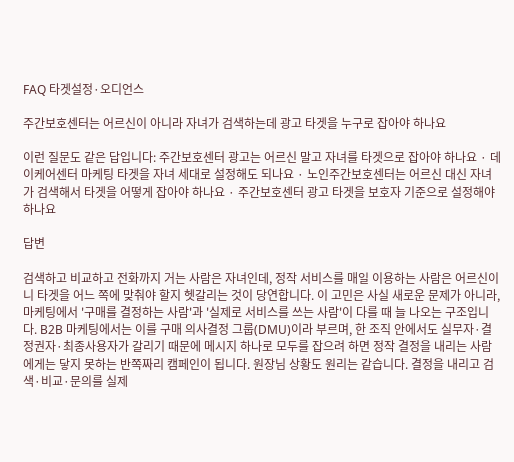FAQ 타겟설정·오디언스

주간보호센터는 어르신이 아니라 자녀가 검색하는데 광고 타겟을 누구로 잡아야 하나요

이런 질문도 같은 답입니다: 주간보호센터 광고는 어르신 말고 자녀를 타겟으로 잡아야 하나요 · 데이케어센터 마케팅 타겟을 자녀 세대로 설정해도 되나요 · 노인주간보호센터는 어르신 대신 자녀가 검색해서 타겟을 어떻게 잡아야 하나요 · 주간보호센터 광고 타겟을 보호자 기준으로 설정해야 하나요

답변

검색하고 비교하고 전화까지 거는 사람은 자녀인데, 정작 서비스를 매일 이용하는 사람은 어르신이니 타겟을 어느 쪽에 맞춰야 할지 헷갈리는 것이 당연합니다. 이 고민은 사실 새로운 문제가 아니라, 마케팅에서 '구매를 결정하는 사람'과 '실제로 서비스를 쓰는 사람'이 다를 때 늘 나오는 구조입니다. B2B 마케팅에서는 이를 구매 의사결정 그룹(DMU)이라 부르며, 한 조직 안에서도 실무자·결정권자·최종사용자가 갈리기 때문에 메시지 하나로 모두를 잡으려 하면 정작 결정을 내리는 사람에게는 닿지 못하는 반쪽짜리 캠페인이 됩니다. 원장님 상황도 원리는 같습니다. 결정을 내리고 검색·비교·문의를 실제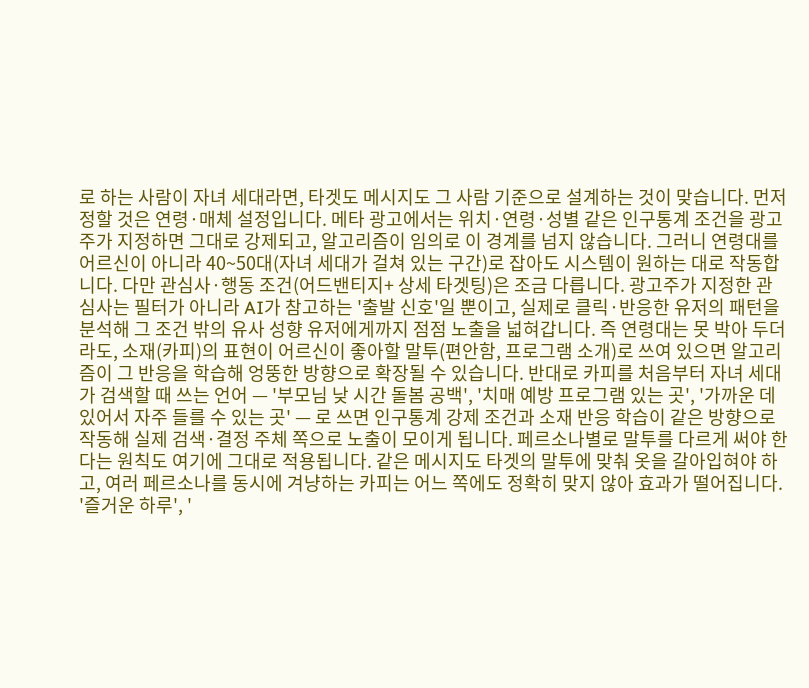로 하는 사람이 자녀 세대라면, 타겟도 메시지도 그 사람 기준으로 설계하는 것이 맞습니다. 먼저 정할 것은 연령·매체 설정입니다. 메타 광고에서는 위치·연령·성별 같은 인구통계 조건을 광고주가 지정하면 그대로 강제되고, 알고리즘이 임의로 이 경계를 넘지 않습니다. 그러니 연령대를 어르신이 아니라 40~50대(자녀 세대가 걸쳐 있는 구간)로 잡아도 시스템이 원하는 대로 작동합니다. 다만 관심사·행동 조건(어드밴티지+ 상세 타겟팅)은 조금 다릅니다. 광고주가 지정한 관심사는 필터가 아니라 AI가 참고하는 '출발 신호'일 뿐이고, 실제로 클릭·반응한 유저의 패턴을 분석해 그 조건 밖의 유사 성향 유저에게까지 점점 노출을 넓혀갑니다. 즉 연령대는 못 박아 두더라도, 소재(카피)의 표현이 어르신이 좋아할 말투(편안함, 프로그램 소개)로 쓰여 있으면 알고리즘이 그 반응을 학습해 엉뚱한 방향으로 확장될 수 있습니다. 반대로 카피를 처음부터 자녀 세대가 검색할 때 쓰는 언어 — '부모님 낮 시간 돌봄 공백', '치매 예방 프로그램 있는 곳', '가까운 데 있어서 자주 들를 수 있는 곳' — 로 쓰면 인구통계 강제 조건과 소재 반응 학습이 같은 방향으로 작동해 실제 검색·결정 주체 쪽으로 노출이 모이게 됩니다. 페르소나별로 말투를 다르게 써야 한다는 원칙도 여기에 그대로 적용됩니다. 같은 메시지도 타겟의 말투에 맞춰 옷을 갈아입혀야 하고, 여러 페르소나를 동시에 겨냥하는 카피는 어느 쪽에도 정확히 맞지 않아 효과가 떨어집니다. '즐거운 하루', '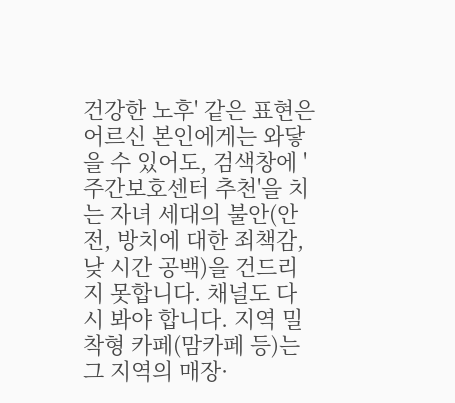건강한 노후' 같은 표현은 어르신 본인에게는 와닿을 수 있어도, 검색창에 '주간보호센터 추천'을 치는 자녀 세대의 불안(안전, 방치에 대한 죄책감, 낮 시간 공백)을 건드리지 못합니다. 채널도 다시 봐야 합니다. 지역 밀착형 카페(맘카페 등)는 그 지역의 매장·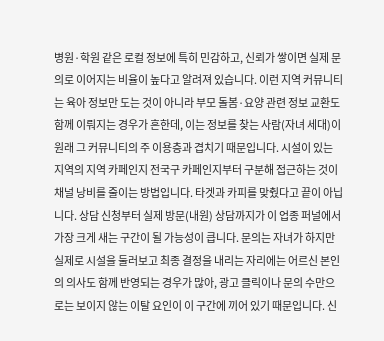병원·학원 같은 로컬 정보에 특히 민감하고, 신뢰가 쌓이면 실제 문의로 이어지는 비율이 높다고 알려져 있습니다. 이런 지역 커뮤니티는 육아 정보만 도는 것이 아니라 부모 돌봄·요양 관련 정보 교환도 함께 이뤄지는 경우가 흔한데, 이는 정보를 찾는 사람(자녀 세대)이 원래 그 커뮤니티의 주 이용층과 겹치기 때문입니다. 시설이 있는 지역의 지역 카페인지 전국구 카페인지부터 구분해 접근하는 것이 채널 낭비를 줄이는 방법입니다. 타겟과 카피를 맞췄다고 끝이 아닙니다. 상담 신청부터 실제 방문(내원) 상담까지가 이 업종 퍼널에서 가장 크게 새는 구간이 될 가능성이 큽니다. 문의는 자녀가 하지만 실제로 시설을 둘러보고 최종 결정을 내리는 자리에는 어르신 본인의 의사도 함께 반영되는 경우가 많아, 광고 클릭이나 문의 수만으로는 보이지 않는 이탈 요인이 이 구간에 끼어 있기 때문입니다. 신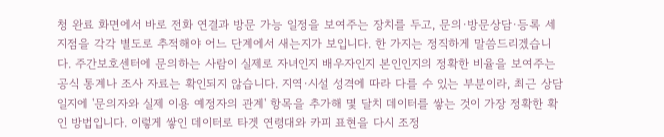청 완료 화면에서 바로 전화 연결과 방문 가능 일정을 보여주는 장치를 두고, 문의·방문상담·등록 세 지점을 각각 별도로 추적해야 어느 단계에서 새는지가 보입니다. 한 가지는 정직하게 말씀드리겠습니다. 주간보호센터에 문의하는 사람이 실제로 자녀인지 배우자인지 본인인지의 정확한 비율을 보여주는 공식 통계나 조사 자료는 확인되지 않습니다. 지역·시설 성격에 따라 다를 수 있는 부분이라, 최근 상담 일지에 '문의자와 실제 이용 예정자의 관계' 항목을 추가해 몇 달치 데이터를 쌓는 것이 가장 정확한 확인 방법입니다. 이렇게 쌓인 데이터로 타겟 연령대와 카피 표현을 다시 조정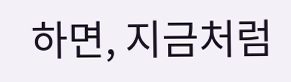하면, 지금처럼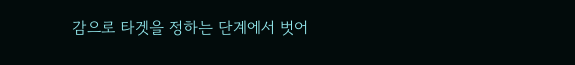감으로 타겟을 정하는 단계에서 벗어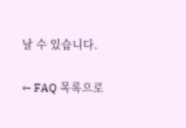날 수 있습니다.

← FAQ 목록으로